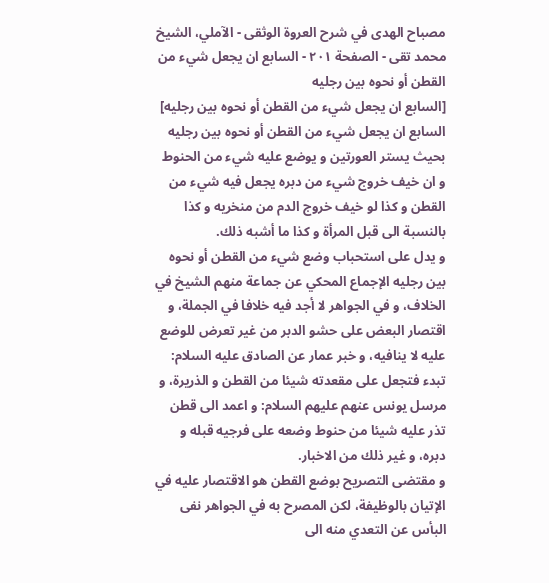مصباح الهدى في شرح العروة الوثقى - الآملي، الشيخ محمد تقى - الصفحة ٢٠١ - السابع ان يجعل شيء من القطن أو نحوه بين رجليه
[السابع ان يجعل شيء من القطن أو نحوه بين رجليه]
السابع ان يجعل شيء من القطن أو نحوه بين رجليه بحيث يستر العورتين و يوضع عليه شيء من الحنوط و ان خيف خروج شيء من دبره يجعل فيه شيء من القطن و كذا لو خيف خروج الدم من منخريه و كذا بالنسبة الى قبل المرأة و كذا ما أشبه ذلك.
و يدل على استحباب وضع شيء من القطن أو نحوه بين رجليه الإجماع المحكي عن جماعة منهم الشيخ في الخلاف، و في الجواهر لا أجد فيه خلافا في الجملة، و اقتصار البعض على حشو الدبر من غير تعرض للوضع عليه لا ينافيه، و خبر عمار عن الصادق عليه السلام: تبدء فتجعل على مقعدته شيئا من القطن و الذريرة، و مرسل يونس عنهم عليهم السلام: و اعمد الى قطن تذر عليه شيئا من حنوط وضعه على فرجيه قبله و دبره، و غير ذلك من الاخبار.
و مقتضى التصريح بوضع القطن هو الاقتصار عليه في الإتيان بالوظيفة، لكن المصرح به في الجواهر نفى البأس عن التعدي منه الى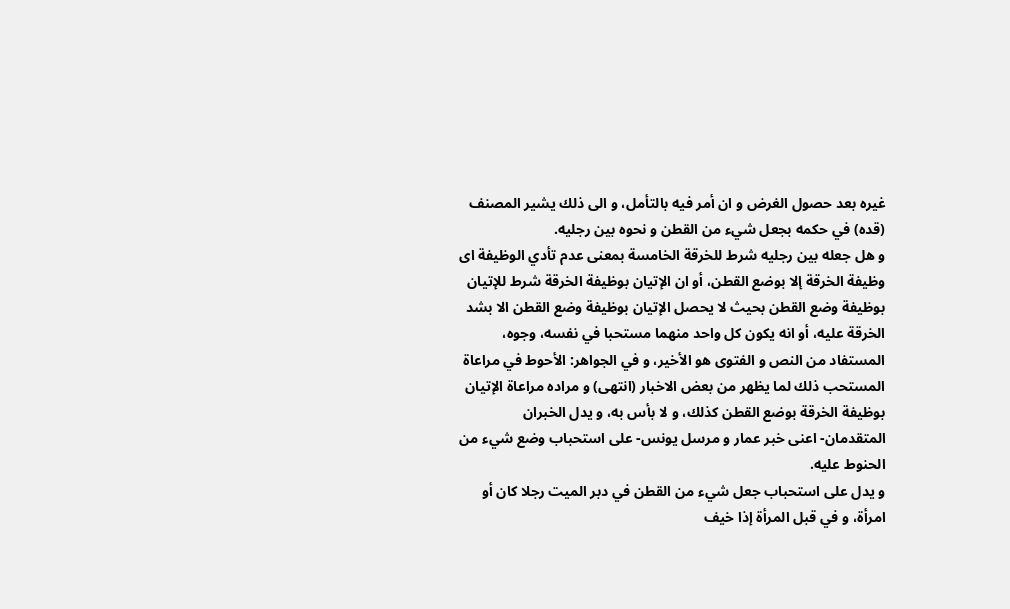غيره بعد حصول الغرض و ان أمر فيه بالتأمل، و الى ذلك يشير المصنف (قده) في حكمه بجعل شيء من القطن و نحوه بين رجليه.
و هل جعله بين رجليه شرط للخرقة الخامسة بمعنى عدم تأدي الوظيفة اى وظيفة الخرقة إلا بوضع القطن، أو ان الإتيان بوظيفة الخرقة شرط للإتيان بوظيفة وضع القطن بحيث لا يحصل الإتيان بوظيفة وضع القطن الا بشد الخرقة عليه، أو انه يكون كل واحد منهما مستحبا في نفسه، وجوه، المستفاد من النص و الفتوى هو الأخير، و في الجواهر: الأحوط في مراعاة المستحب ذلك لما يظهر من بعض الاخبار (انتهى) و مراده مراعاة الإتيان بوظيفة الخرقة بوضع القطن كذلك، و لا بأس به، و يدل الخبران المتقدمان- اعنى خبر عمار و مرسل يونس- على استحباب وضع شيء من الحنوط عليه.
و يدل على استحباب جعل شيء من القطن في دبر الميت رجلا كان أو امرأة، و في قبل المرأة إذا خيف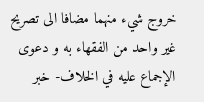خروج شيء منهما مضافا الى تصريح غير واحد من الفقهاء به و دعوى الإجماع عليه في الخلاف- خبر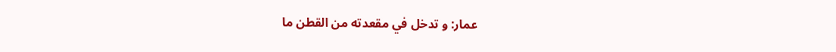عمار: و تدخل في مقعدته من القطن ما